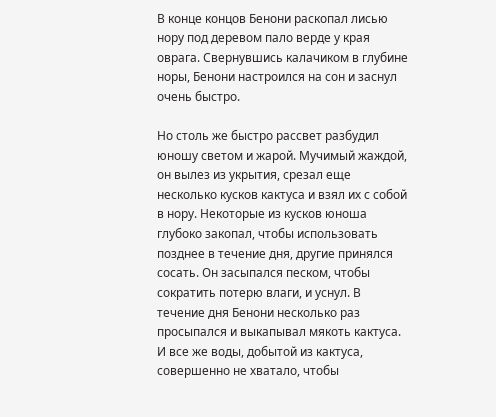В конце концов Бенони раскопал лисью нору под деревом пало верде у края оврага. Свернувшись калачиком в глубине норы, Бенони настроился на сон и заснул очень быстро.

Но столь же быстро рассвет разбудил юношу светом и жарой. Мучимый жаждой, он вылез из укрытия, срезал еще несколько кусков кактуса и взял их с собой в нору. Некоторые из кусков юноша глубоко закопал, чтобы использовать позднее в течение дня, другие принялся сосать. Он засыпался песком, чтобы сократить потерю влаги, и уснул. В течение дня Бенони несколько раз просыпался и выкапывал мякоть кактуса. И все же воды, добытой из кактуса, совершенно не хватало, чтобы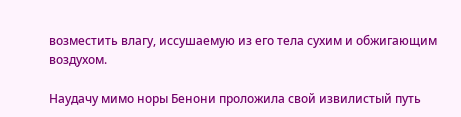возместить влагу, иссушаемую из его тела сухим и обжигающим воздухом.

Наудачу мимо норы Бенони проложила свой извилистый путь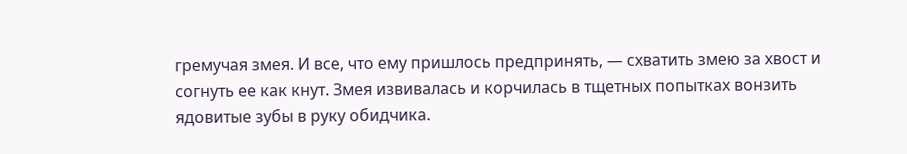гремучая змея. И все, что ему пришлось предпринять, — схватить змею за хвост и согнуть ее как кнут. Змея извивалась и корчилась в тщетных попытках вонзить ядовитые зубы в руку обидчика.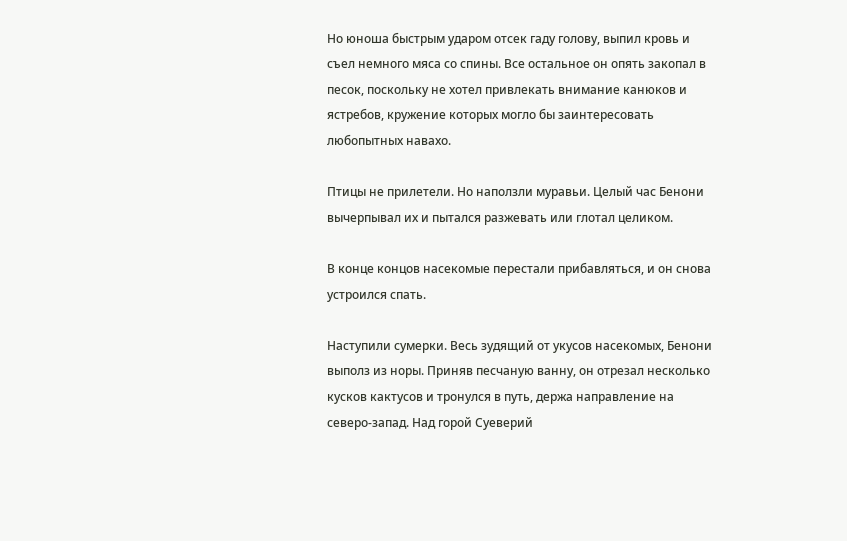Но юноша быстрым ударом отсек гаду голову, выпил кровь и съел немного мяса со спины. Все остальное он опять закопал в песок, поскольку не хотел привлекать внимание канюков и ястребов, кружение которых могло бы заинтересовать любопытных навахо.

Птицы не прилетели. Но наползли муравьи. Целый час Бенони вычерпывал их и пытался разжевать или глотал целиком.

В конце концов насекомые перестали прибавляться, и он снова устроился спать.

Наступили сумерки. Весь зудящий от укусов насекомых, Бенони выполз из норы. Приняв песчаную ванну, он отрезал несколько кусков кактусов и тронулся в путь, держа направление на северо-запад. Над горой Суеверий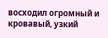восходил огромный и кровавый, узкий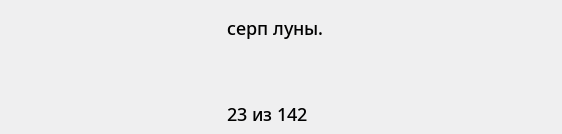серп луны.



23 из 142